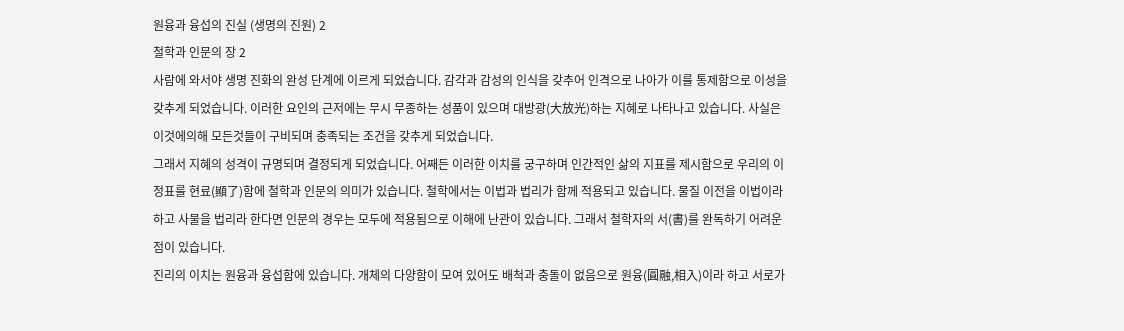원융과 융섭의 진실 (생명의 진원) 2
철학과 인문의 장 2
사람에 와서야 생명 진화의 완성 단계에 이르게 되었습니다. 감각과 감성의 인식을 갖추어 인격으로 나아가 이를 통제함으로 이성을 갖추게 되었습니다. 이러한 요인의 근저에는 무시 무종하는 성품이 있으며 대방광(大放光)하는 지혜로 나타나고 있습니다. 사실은 이것에의해 모든것들이 구비되며 충족되는 조건을 갖추게 되었습니다.
그래서 지혜의 성격이 규명되며 결정되게 되었습니다. 어째든 이러한 이치를 궁구하며 인간적인 삶의 지표를 제시함으로 우리의 이정표를 현료(顯了)함에 철학과 인문의 의미가 있습니다. 철학에서는 이법과 법리가 함께 적용되고 있습니다. 물질 이전을 이법이라 하고 사물을 법리라 한다면 인문의 경우는 모두에 적용됨으로 이해에 난관이 있습니다. 그래서 철학자의 서(書)를 완독하기 어려운 점이 있습니다.
진리의 이치는 원융과 융섭함에 있습니다. 개체의 다양함이 모여 있어도 배척과 충돌이 없음으로 원융(圓融,相入)이라 하고 서로가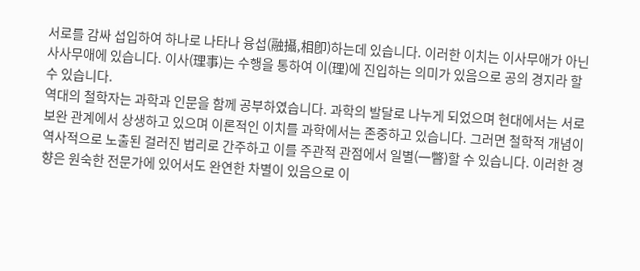서로를 감싸 섭입하여 하나로 나타나 융섭(融攝,相卽)하는데 있습니다. 이러한 이치는 이사무애가 아닌 사사무애에 있습니다. 이사(理事)는 수행을 통하여 이(理)에 진입하는 의미가 있음으로 공의 경지라 할 수 있습니다.
역대의 철학자는 과학과 인문을 함께 공부하였습니다. 과학의 발달로 나누게 되었으며 현대에서는 서로 보완 관계에서 상생하고 있으며 이론적인 이치를 과학에서는 존중하고 있습니다. 그러면 철학적 개념이 역사적으로 노출된 걸러진 법리로 간주하고 이를 주관적 관점에서 일별(一瞥)할 수 있습니다. 이러한 경향은 원숙한 전문가에 있어서도 완연한 차별이 있음으로 이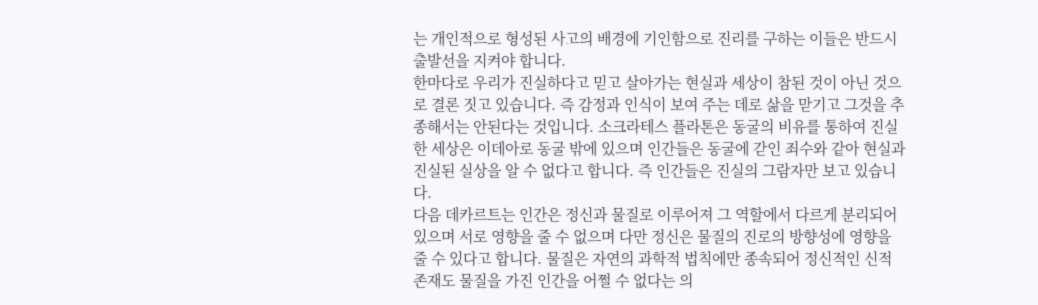는 개인적으로 형성된 사고의 배경에 기인함으로 진리를 구하는 이들은 반드시 출발선을 지켜야 합니다.
한마다로 우리가 진실하다고 믿고 살아가는 현실과 세상이 참된 것이 아닌 것으로 결론 짓고 있습니다. 즉 감정과 인식이 보여 주는 데로 삶을 맏기고 그것을 추종해서는 안된다는 것입니다. 소크라테스 플라톤은 동굴의 비유를 통하여 진실한 세상은 이데아로 동굴 밖에 있으며 인간들은 동굴에 갇인 죄수와 같아 현실과 진실된 실상을 알 수 없다고 합니다. 즉 인간들은 진실의 그람자만 보고 있습니다.
다음 데카르트는 인간은 정신과 물질로 이루어져 그 역할에서 다르게 분리되어 있으며 서로 영향을 줄 수 없으며 다만 정신은 물질의 진로의 방향성에 영향을 줄 수 있다고 합니다. 물질은 자연의 과학적 법칙에만 종속되어 정신적인 신적 존재도 물질을 가진 인간을 어쩔 수 없다는 의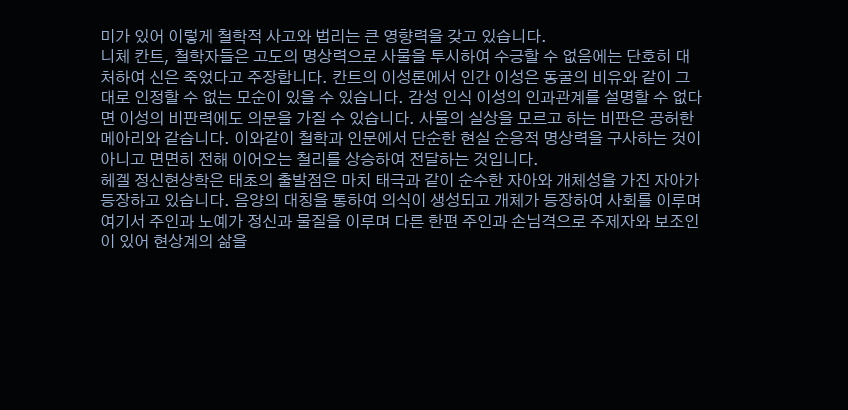미가 있어 이렇게 철학적 사고와 법리는 큰 영향력을 갖고 있습니다.
니체 칸트, 철학자들은 고도의 명상력으로 사물을 투시하여 수긍할 수 없음에는 단호히 대처하여 신은 죽었다고 주장합니다. 칸트의 이성론에서 인간 이성은 동굴의 비유와 같이 그대로 인정할 수 없는 모순이 있을 수 있습니다. 감성 인식 이성의 인과관계를 설명할 수 없다면 이성의 비판력에도 의문을 가질 수 있습니다. 사물의 실상을 모르고 하는 비판은 공허한 메아리와 같습니다. 이와같이 철학과 인문에서 단순한 현실 순응적 명상력을 구사하는 것이 아니고 면면히 전해 이어오는 철리를 상승하여 전달하는 것입니다.
헤겔 정신현상학은 태초의 출발점은 마치 태극과 같이 순수한 자아와 개체성을 가진 자아가 등장하고 있습니다. 음양의 대칭을 통하여 의식이 생성되고 개체가 등장하여 사회를 이루며 여기서 주인과 노예가 정신과 물질을 이루며 다른 한편 주인과 손님격으로 주제자와 보조인이 있어 현상계의 삶을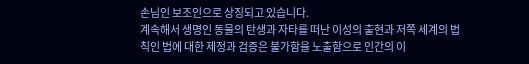손님인 보조인으로 상징되고 있습니다.
계속해서 생명인 동물의 탄생과 자타를 떠난 이성의 출현과 저쪽 세계의 법칙인 법에 대한 제정과 검증은 불가함을 노출함으로 인간의 이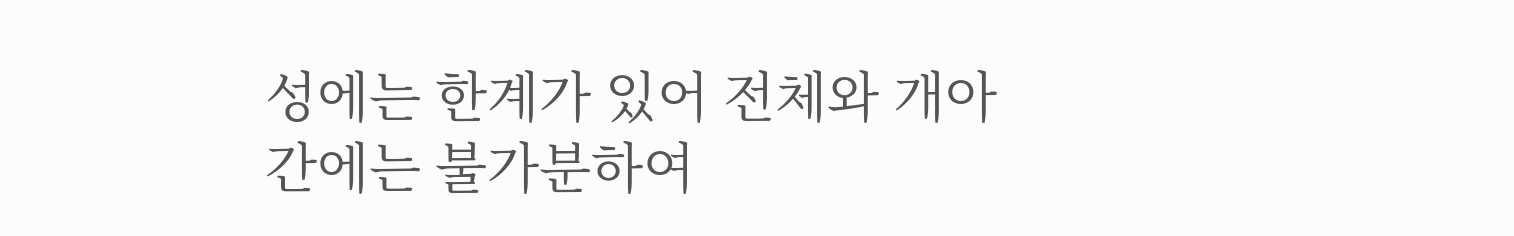성에는 한계가 있어 전체와 개아간에는 불가분하여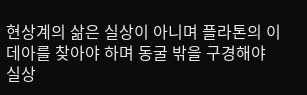현상계의 삶은 실상이 아니며 플라톤의 이데아를 찾아야 하며 동굴 밖을 구경해야 실상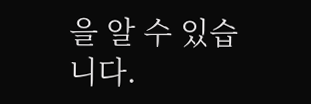을 알 수 있습니다.